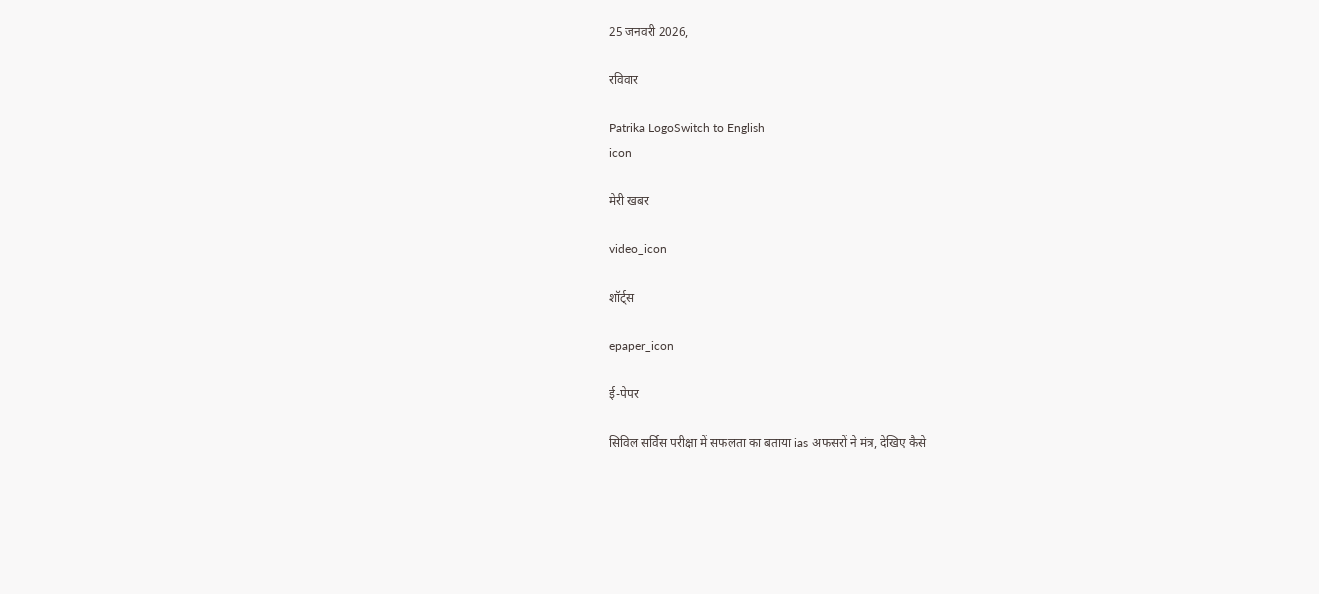25 जनवरी 2026,

रविवार

Patrika LogoSwitch to English
icon

मेरी खबर

video_icon

शॉर्ट्स

epaper_icon

ई-पेपर

सिविल सर्विस परीक्षा में सफलता का बताया ias अफसरों ने मंत्र, देखिए कैसे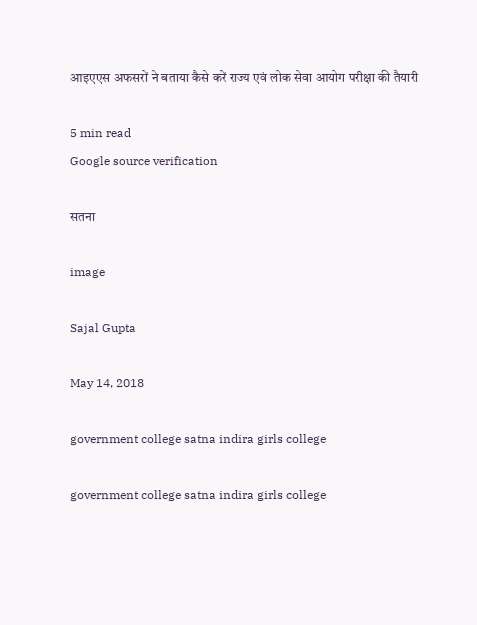आइएएस अफसरों ने बताया कैसे करें राज्य एवं लोक सेवा आयोग परीक्षा की तैयारी

5 min read
Google source verification

सतना

image

Sajal Gupta

May 14, 2018

government college satna indira girls college

government college satna indira girls college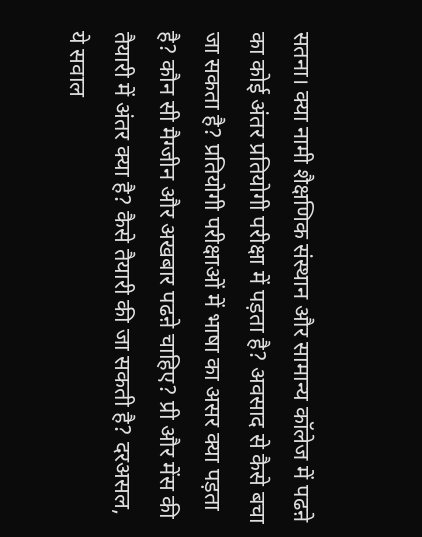सतना। क्या नामी शैक्षणिक संस्थान और सामान्य कॉलेज में पढऩे का कोई अंतर प्रतियोगी परीक्षा में पड़ता है? अवसाद से कैसे बचा जा सकता है? प्रतियोगी परीक्षाओं में भाषा का असर क्या पड़ता है? कौन सी मैग्जीन और अखबार पढऩे चाहिए? प्री और मेंस की तैयारी में अंतर क्या है? कैसे तैयारी की जा सकती है? दरअसल, ये सवाल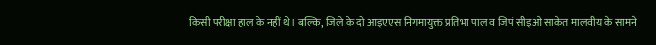किसी परीक्षा हाल के नहीं थे। बल्कि, जिले के दो आइएएस निगमायुक्त प्रतिभा पाल व जिपं सीइओ साकेत मालवीय के सामने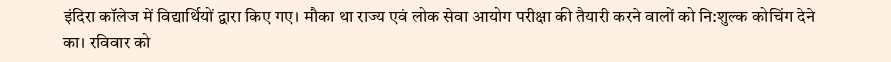इंदिरा कॉलेज में विद्यार्थियों द्वारा किए गए। मौका था राज्य एवं लोक सेवा आयोग परीक्षा की तैयारी करने वालों को नि:शुल्क कोचिंग देने का। रविवार को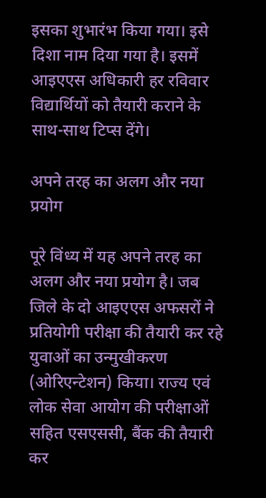इसका शुभारंभ किया गया। इसे दिशा नाम दिया गया है। इसमें आइएएस अधिकारी हर रविवार विद्यार्थियों को तैयारी कराने के साथ-साथ टिप्स देंगे।

अपने तरह का अलग और नया प्रयोग

पूरे विंध्य में यह अपने तरह का अलग और नया प्रयोग है। जब जिले के दो आइएएस अफसरों ने प्रतियोगी परीक्षा की तैयारी कर रहे युवाओं का उन्मुखीकरण (ओरिएन्टेशन) किया। राज्य एवं लोक सेवा आयोग की परीक्षाओं सहित एसएससी, बैंक की तैयारी कर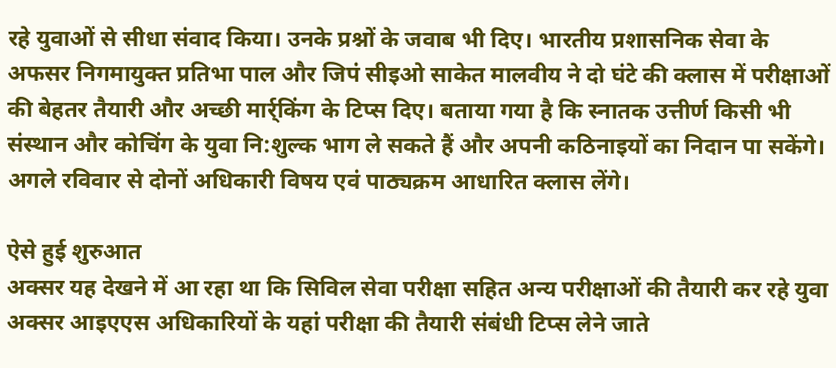रहे युवाओं से सीधा संवाद किया। उनके प्रश्नों के जवाब भी दिए। भारतीय प्रशासनिक सेवा के अफसर निगमायुक्त प्रतिभा पाल और जिपं सीइओ साकेत मालवीय ने दो घंटे की क्लास में परीक्षाओं की बेहतर तैयारी और अच्छी मार्र्किंग के टिप्स दिए। बताया गया है कि स्नातक उत्तीर्ण किसी भी संस्थान और कोचिंग के युवा नि:शुल्क भाग ले सकते हैं और अपनी कठिनाइयों का निदान पा सकेंगे। अगले रविवार से दोनों अधिकारी विषय एवं पाठ्यक्रम आधारित क्लास लेंगे।

ऐसे हुई शुरुआत
अक्सर यह देखने में आ रहा था कि सिविल सेवा परीक्षा सहित अन्य परीक्षाओं की तैयारी कर रहे युवा अक्सर आइएएस अधिकारियों के यहां परीक्षा की तैयारी संबंधी टिप्स लेने जाते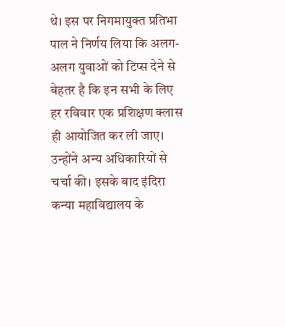थे। इस पर निगमायुक्त प्रतिभा पाल ने निर्णय लिया कि अलग-अलग युवाओं को टिप्स देने से बेहतर है कि इन सभी के लिए हर रविवार एक प्रशिक्षण क्लास ही आयोजित कर ली जाए। उन्होंने अन्य अधिकारियों से चर्चा की। इसके बाद इंदिरा कन्या महाविद्यालय के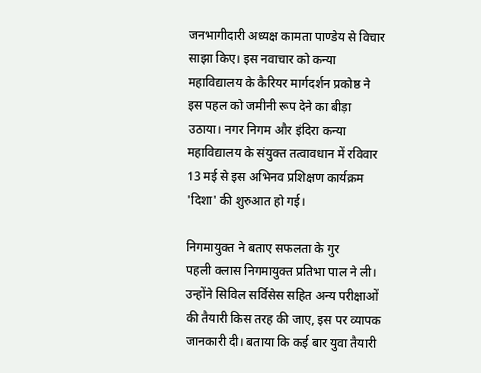जनभागीदारी अध्यक्ष कामता पाण्डेय से विचार साझा किए। इस नवाचार को कन्या महाविद्यालय के कैरियर मार्गदर्शन प्रकोष्ठ ने इस पहल को जमीनी रूप देने का बीड़ा उठाया। नगर निगम और इंदिरा कन्या महाविद्यालय के संयुक्त तत्वावधान में रविवार 13 मई से इस अभिनव प्रशिक्षण कार्यक्रम 'दिशा' की शुरुआत हो गई।

निगमायुक्त ने बताए सफलता के गुर
पहली क्लास निगमायुक्त प्रतिभा पाल ने ली। उन्होंने सिविल सर्विसेस सहित अन्य परीक्षाओं की तैयारी किस तरह की जाए, इस पर व्यापक जानकारी दी। बताया कि कई बार युवा तैयारी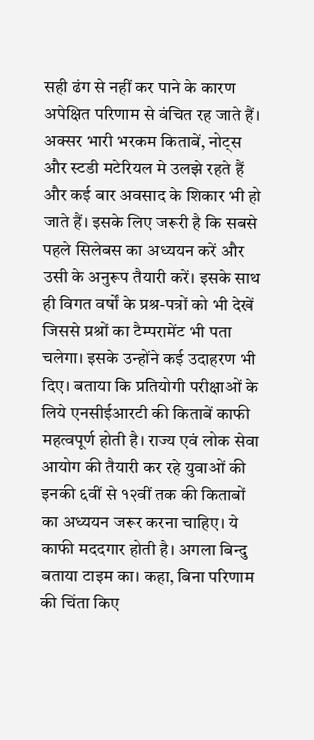सही ढंग से नहीं कर पाने के कारण अपेक्षित परिणाम से वंचित रह जाते हैं। अक्सर भारी भरकम किताबें, नोट्स और स्टडी मटेरियल मे उलझे रहते हैं और कई बार अवसाद के शिकार भी हो जाते हैं। इसके लिए जरूरी है कि सबसे पहले सिलेबस का अध्ययन करें और उसी के अनुरूप तैयारी करें। इसके साथ ही विगत वर्षों के प्रश्र-पत्रों को भी देखें जिससे प्रश्रों का टैम्परामेंट भी पता चलेगा। इसके उन्होंने कई उदाहरण भी दिए। बताया कि प्रतियोगी परीक्षाओं के लिये एनसीईआरटी की किताबें काफी महत्वपूर्ण होती है। राज्य एवं लोक सेवा आयोग की तैयारी कर रहे युवाओं की इनकी ६वीं से १२वीं तक की किताबों का अध्ययन जरूर करना चाहिए। ये काफी मददगार होती है। अगला बिन्दु बताया टाइम का। कहा, बिना परिणाम की चिंता किए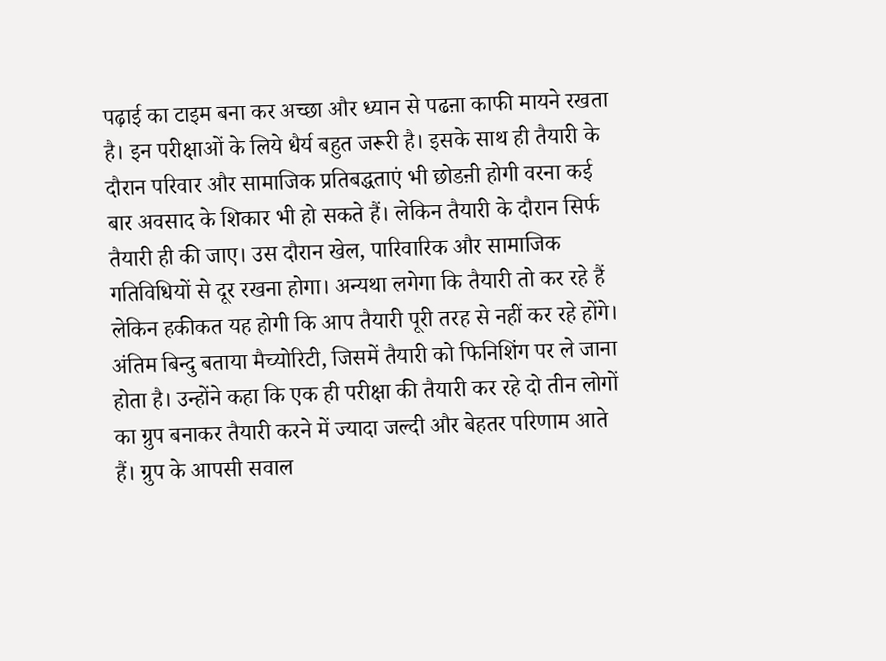पढ़ाई का टाइम बना कर अच्छा और ध्यान से पढऩा काफी मायने रखता है। इन परीक्षाओं के लिये धैर्य बहुत जरूरी है। इसके साथ ही तैयारी के दौरान परिवार और सामाजिक प्रतिबद्धताएं भी छोडऩी होगी वरना कई बार अवसाद के शिकार भी हो सकते हैं। लेकिन तैयारी के दौरान सिर्फ तैयारी ही की जाए। उस दौरान खेल, पारिवारिक और सामाजिक गतिविधियों से दूर रखना होगा। अन्यथा लगेगा कि तैयारी तो कर रहे हैं लेकिन हकीकत यह होगी कि आप तैयारी पूरी तरह से नहीं कर रहे होंगे। अंतिम बिन्दु बताया मैच्योरिटी, जिसमें तैयारी को फिनिशिंग पर ले जाना होता है। उन्होंने कहा कि एक ही परीक्षा की तैयारी कर रहे दो तीन लोगों का ग्रुप बनाकर तैयारी करने में ज्यादा जल्दी और बेहतर परिणाम आते हैं। ग्रुप के आपसी सवाल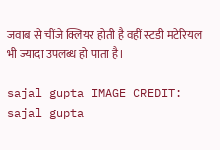जवाब से चींजे क्लियर होती है वहीं स्टडी मटेरियल भी ज्यादा उपलब्ध हो पाता है।

sajal gupta IMAGE CREDIT: sajal gupta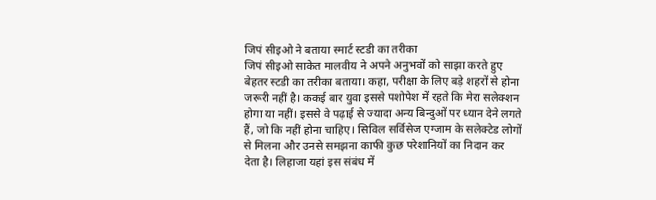जिपं सीइओ ने बताया स्मार्ट स्टडी का तरीका
जिपं सीइओ साकेत मालवीय ने अपने अनुभवों को साझा करते हुए बेहतर स्टडी का तरीका बताया। कहा, परीक्षा के लिए बड़े शहरों से होना जरूरी नहीं है। ककई बार युवा इससे पशोपेश में रहते कि मेरा सलेक्शन होगा या नहीं। इससे वे पढ़ाई से ज्यादा अन्य बिन्दुओं पर ध्यान देने लगते हैं, जो कि नहीं होना चाहिए। सिविल सर्विसेज एग्जाम के सलेक्टेड लोगों से मिलना और उनसे समझना काफी कुछ परेशानियों का निदान कर देता है। लिहाजा यहां इस संबंध में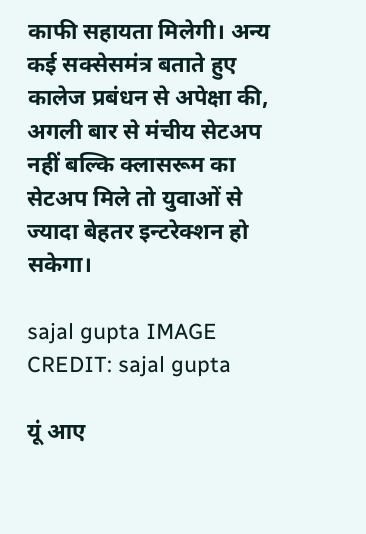काफी सहायता मिलेगी। अन्य कई सक्सेसमंत्र बताते हुए कालेज प्रबंधन से अपेक्षा की, अगली बार से मंचीय सेटअप नहीं बल्कि क्लासरूम का सेटअप मिले तो युवाओं से ज्यादा बेहतर इन्टरेक्शन हो सकेगा।

sajal gupta IMAGE CREDIT: sajal gupta

यूं आए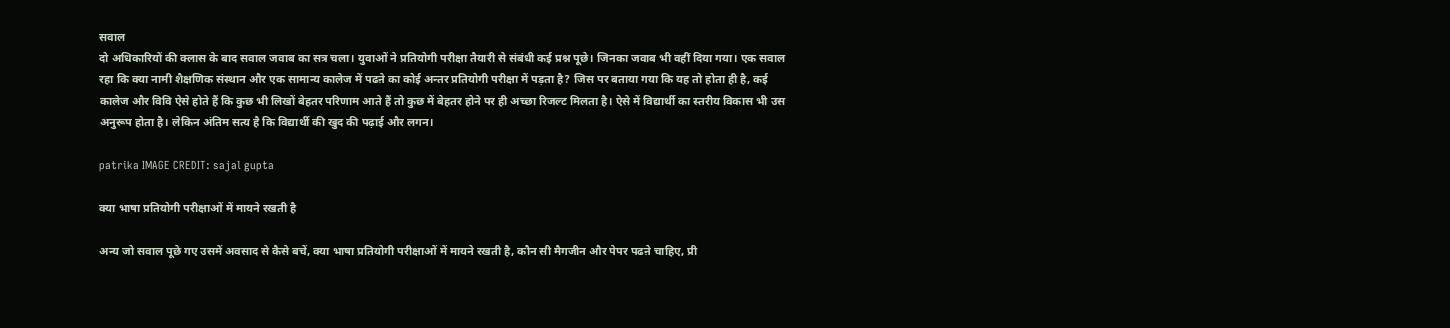सवाल
दो अधिकारियों की क्लास के बाद सवाल जवाब का सत्र चला। युवाओं ने प्रतियोगी परीक्षा तैयारी से संबंधी कई प्रश्न पूछे। जिनका जवाब भी वहीं दिया गया। एक सवाल रहा कि क्या नामी शैक्षणिक संस्थान और एक सामान्य कालेज में पढऩे का कोई अन्तर प्रतियोगी परीक्षा में पड़ता है? जिस पर बताया गया कि यह तो होता ही है, कई कालेज और विवि ऐसे होते हैं कि कुछ भी लिखों बेहतर परिणाम आते हैं तो कुछ में बेहतर होने पर ही अच्छा रिजल्ट मिलता है। ऐसे में विद्यार्थी का स्तरीय विकास भी उस अनुरूप होता है। लेकिन अंतिम सत्य है कि विद्यार्थी की खुद की पढ़ाई और लगन।

patrika IMAGE CREDIT: sajal gupta

क्या भाषा प्रतियोगी परीक्षाओं में मायने रखती है

अन्य जो सवाल पूछे गए उसमें अवसाद से कैसे बचें, क्या भाषा प्रतियोगी परीक्षाओं में मायने रखती है, कौन सी मैगजीन और पेपर पढऩे चाहिए, प्री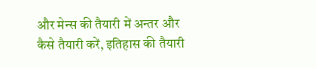और मेन्स की तैयारी में अन्तर और कैसे तैयारी करें, इतिहास की तैयारी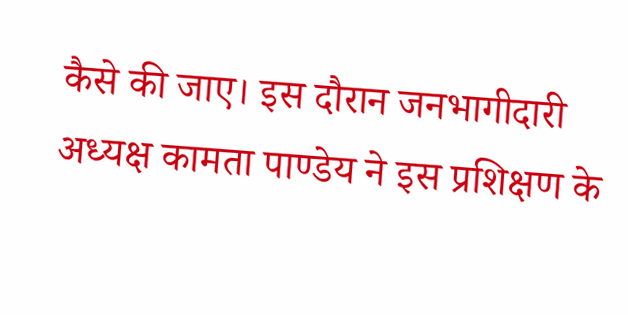कैसे की जाए। इस दौरान जनभागीदारी अध्यक्ष कामता पाण्डेय ने इस प्रशिक्षण के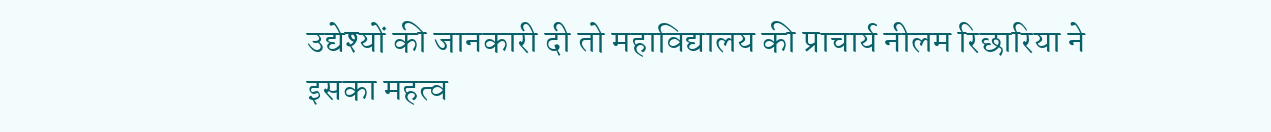उद्येश्यों की जानकारी दी तो महाविद्यालय की प्राचार्य नीलम रिछारिया ने इसका महत्व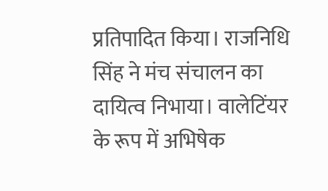प्रतिपादित किया। राजनिधि सिंह ने मंच संचालन का दायित्व निभाया। वालेटिंयर के रूप में अभिषेक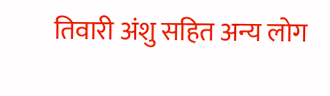तिवारी अंशु सहित अन्य लोग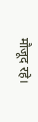मौजूद रहे।